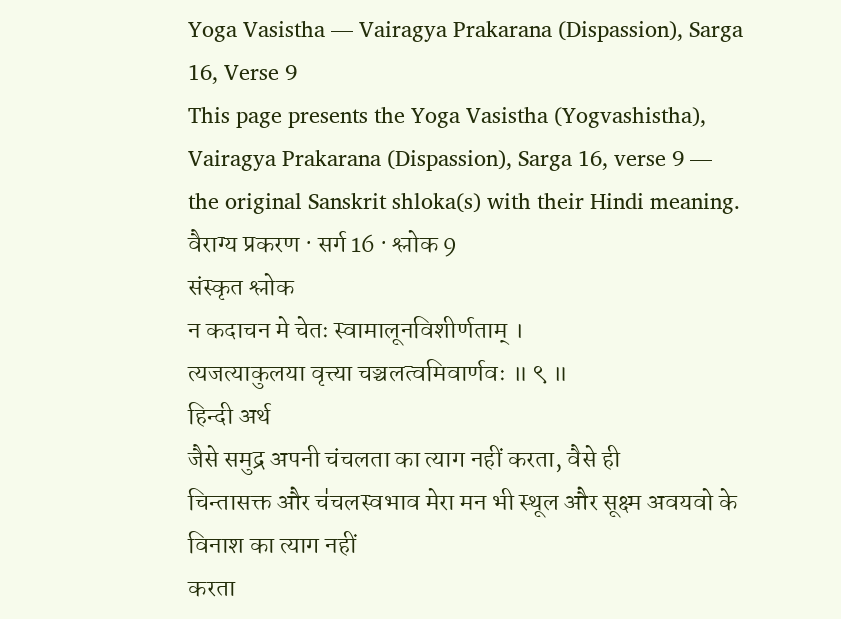Yoga Vasistha — Vairagya Prakarana (Dispassion), Sarga 16, Verse 9
This page presents the Yoga Vasistha (Yogvashistha), Vairagya Prakarana (Dispassion), Sarga 16, verse 9 — the original Sanskrit shloka(s) with their Hindi meaning.
वैराग्य प्रकरण · सर्ग 16 · श्लोक 9
संस्कृत श्लोक
न कदाचन मे चेतः स्वामालूनविशीर्णताम् ।
त्यजत्याकुलया वृत्त्या चञ्चलत्वमिवार्णवः ॥ ९ ॥
हिन्दी अर्थ
जैसे समुद्र अपनी चंचलता का त्याग नहीं करता, वैसे ही
चिन्तासक्त और च॑चलस्वभाव मेरा मन भी स्थूल और सूक्ष्म अवयवो के विनाश का त्याग नहीं
करता